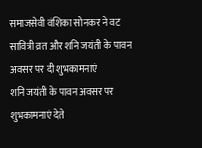समाजसेवी वंशिका सोनकर ने वट सावित्री व्रत और शनि जयंती के पावन अवसर पर दी शुभकामनाएं
शनि जयंती के पावन अवसर पर शुभकामनाएं देते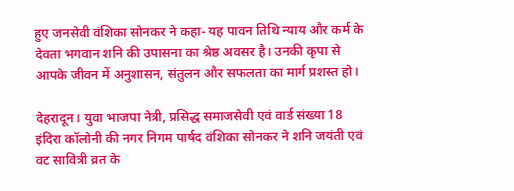हुए जनसेवी वंशिका सोनकर ने कहा- यह पावन तिथि न्याय और कर्म के देवता भगवान शनि की उपासना का श्रेष्ठ अवसर है। उनकी कृपा से आपके जीवन में अनुशासन, संतुलन और सफलता का मार्ग प्रशस्त हो।

देहरादून। युवा भाजपा नेत्री, प्रसिद्ध समाजसेवी एवं वार्ड संख्या 18 इंदिरा कॉलोनी की नगर निगम पार्षद वंशिका सोनकर ने शनि जयंती एवं वट सावित्री व्रत के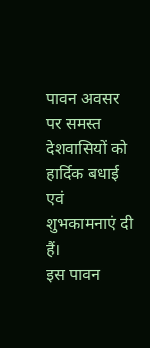पावन अवसर पर समस्त देशवासियों को हार्दिक बधाई एवं शुभकामनाएं दी हैं।
इस पावन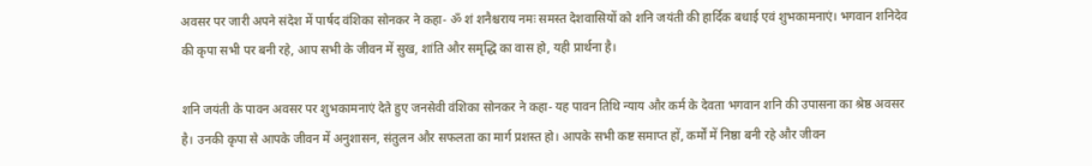अवसर पर जारी अपने संदेश में पार्षद वंशिका सोनकर ने कहा- ॐ शं शनैश्चराय नमः समस्त देशवासियों को शनि जयंती की हार्दिक बधाई एवं शुभकामनाएं। भगवान शनिदेव की कृपा सभी पर बनी रहे, आप सभी के जीवन में सुख, शांति और समृद्धि का वास हो, यही प्रार्थना है।

शनि जयंती के पावन अवसर पर शुभकामनाएं देते हुए जनसेवी वंशिका सोनकर ने कहा- यह पावन तिथि न्याय और कर्म के देवता भगवान शनि की उपासना का श्रेष्ठ अवसर है। उनकी कृपा से आपके जीवन में अनुशासन, संतुलन और सफलता का मार्ग प्रशस्त हो। आपके सभी कष्ट समाप्त हों, कर्मों में निष्ठा बनी रहे और जीवन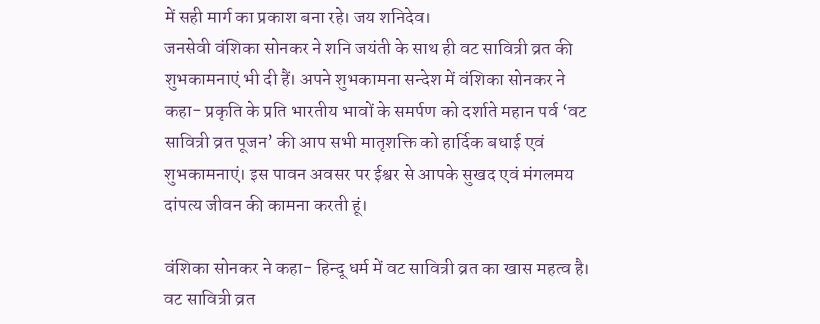में सही मार्ग का प्रकाश बना रहे। जय शनिदेव।
जनसेवी वंशिका सोनकर ने शनि जयंती के साथ ही वट सावित्री व्रत की शुभकामनाएं भी दी हैं। अपने शुभकामना सन्देश में वंशिका सोनकर ने कहा- प्रकृति के प्रति भारतीय भावों के समर्पण को दर्शाते महान पर्व ‘वट सावित्री व्रत पूजन’ की आप सभी मातृशक्ति को हार्दिक बधाई एवं शुभकामनाएं। इस पावन अवसर पर ईश्वर से आपके सुखद एवं मंगलमय दांपत्य जीवन की कामना करती हूं।

वंशिका सोनकर ने कहा- हिन्दू धर्म में वट सावित्री व्रत का खास महत्व है। वट सावित्री व्रत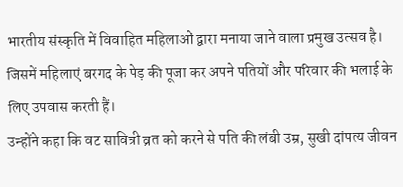भारतीय संस्कृति में विवाहित महिलाओं द्वारा मनाया जाने वाला प्रमुख उत्सव है। जिसमें महिलाएं बरगद के पेड़ की पूजा कर अपने पतियों और परिवार की भलाई के लिए उपवास करती हैं।
उन्होंने कहा कि वट सावित्री व्रत को करने से पति की लंबी उम्र, सुखी दांपत्य जीवन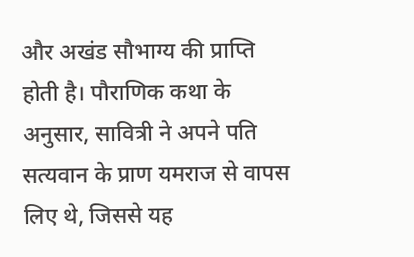और अखंड सौभाग्य की प्राप्ति होती है। पौराणिक कथा के अनुसार, सावित्री ने अपने पति सत्यवान के प्राण यमराज से वापस लिए थे, जिससे यह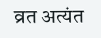व्रत अत्यंत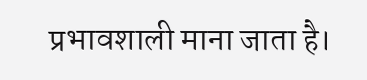प्रभावशाली माना जाता है।